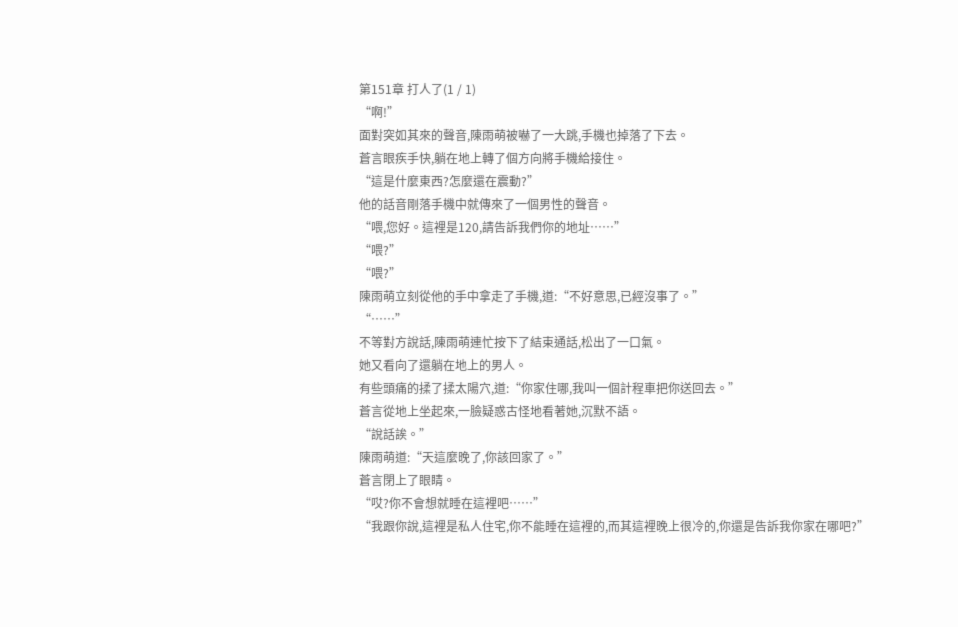第151章 打人了(1 / 1)
“啊!”
面對突如其來的聲音,陳雨萌被嚇了一大跳,手機也掉落了下去。
蒼言眼疾手快,躺在地上轉了個方向將手機給接住。
“這是什麼東西?怎麼還在震動?”
他的話音剛落手機中就傳來了一個男性的聲音。
“喂,您好。這裡是120,請告訴我們你的地址……”
“喂?”
“喂?”
陳雨萌立刻從他的手中拿走了手機,道:“不好意思,已經沒事了。”
“……”
不等對方說話,陳雨萌連忙按下了結束通話,松出了一口氣。
她又看向了還躺在地上的男人。
有些頭痛的揉了揉太陽穴,道:“你家住哪,我叫一個計程車把你送回去。”
蒼言從地上坐起來,一臉疑惑古怪地看著她,沉默不語。
“說話誒。”
陳雨萌道:“天這麼晚了,你該回家了。”
蒼言閉上了眼睛。
“哎?你不會想就睡在這裡吧……”
“我跟你說,這裡是私人住宅,你不能睡在這裡的,而其這裡晚上很冷的,你還是告訴我你家在哪吧?”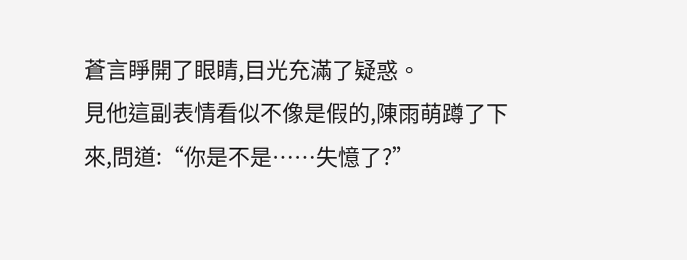蒼言睜開了眼睛,目光充滿了疑惑。
見他這副表情看似不像是假的,陳雨萌蹲了下來,問道:“你是不是……失憶了?”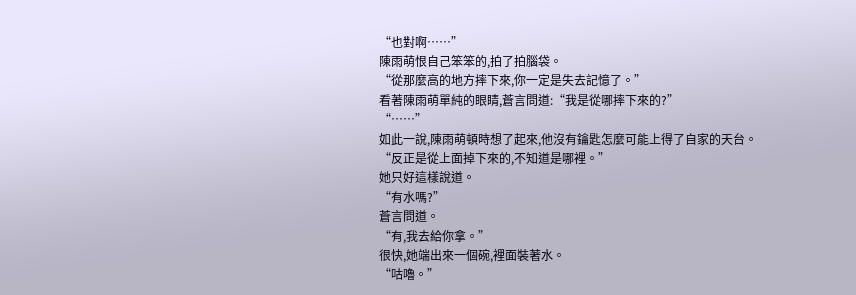“也對啊……”
陳雨萌恨自己笨笨的,拍了拍腦袋。
“從那麼高的地方摔下來,你一定是失去記憶了。”
看著陳雨萌單純的眼睛,蒼言問道:“我是從哪摔下來的?”
“……”
如此一說,陳雨萌頓時想了起來,他沒有鑰匙怎麼可能上得了自家的天台。
“反正是從上面掉下來的,不知道是哪裡。”
她只好這樣說道。
“有水嗎?”
蒼言問道。
“有,我去給你拿。”
很快,她端出來一個碗,裡面裝著水。
“咕嚕。”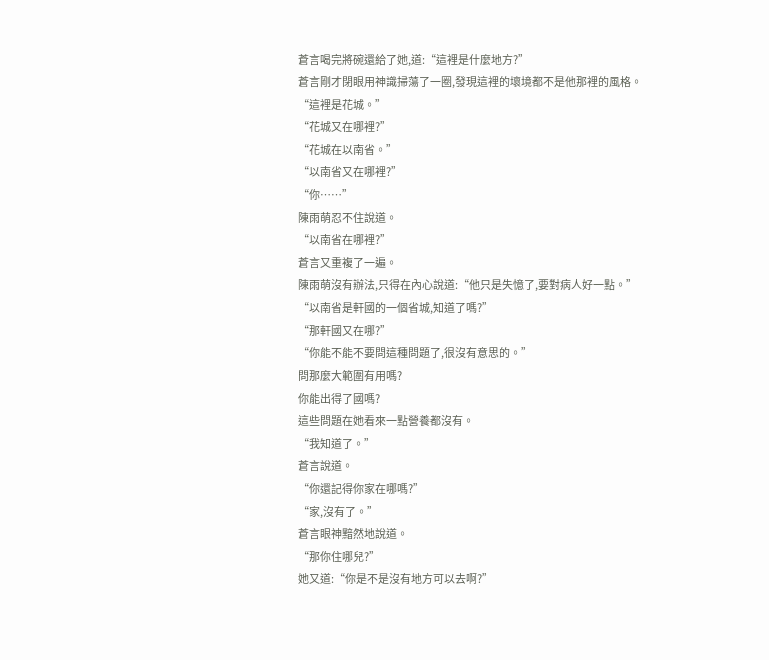蒼言喝完將碗還給了她,道:“這裡是什麼地方?”
蒼言剛才閉眼用神識掃蕩了一圈,發現這裡的壞境都不是他那裡的風格。
“這裡是花城。”
“花城又在哪裡?”
“花城在以南省。”
“以南省又在哪裡?”
“你……”
陳雨萌忍不住說道。
“以南省在哪裡?”
蒼言又重複了一遍。
陳雨萌沒有辦法,只得在內心說道:“他只是失憶了,要對病人好一點。”
“以南省是軒國的一個省城,知道了嗎?”
“那軒國又在哪?”
“你能不能不要問這種問題了,很沒有意思的。”
問那麼大範圍有用嗎?
你能出得了國嗎?
這些問題在她看來一點營養都沒有。
“我知道了。”
蒼言說道。
“你還記得你家在哪嗎?”
“家,沒有了。”
蒼言眼神黯然地說道。
“那你住哪兒?”
她又道:“你是不是沒有地方可以去啊?”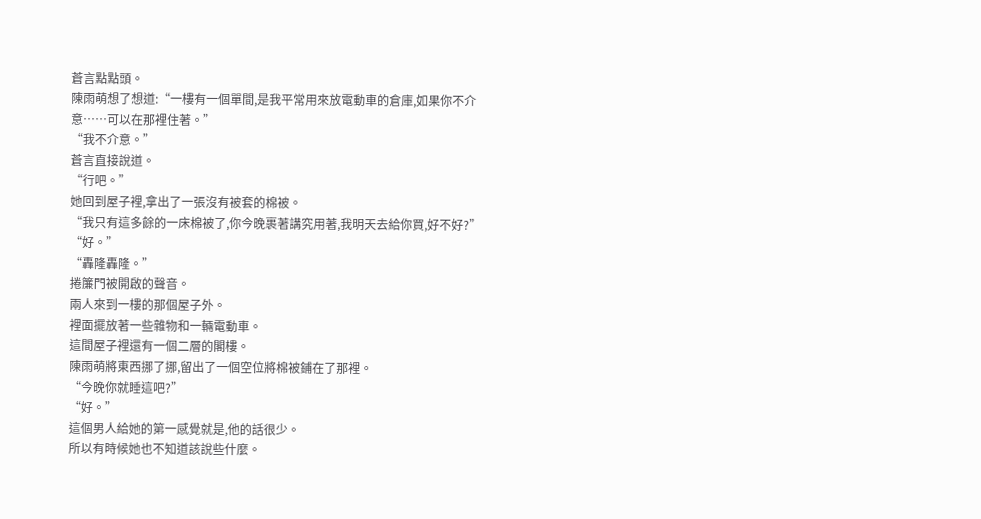蒼言點點頭。
陳雨萌想了想道:“一樓有一個單間,是我平常用來放電動車的倉庫,如果你不介意……可以在那裡住著。”
“我不介意。”
蒼言直接說道。
“行吧。”
她回到屋子裡,拿出了一張沒有被套的棉被。
“我只有這多餘的一床棉被了,你今晚裹著講究用著,我明天去給你買,好不好?”
“好。”
“轟隆轟隆。”
捲簾門被開啟的聲音。
兩人來到一樓的那個屋子外。
裡面擺放著一些雜物和一輛電動車。
這間屋子裡還有一個二層的閣樓。
陳雨萌將東西挪了挪,留出了一個空位將棉被鋪在了那裡。
“今晚你就睡這吧?”
“好。”
這個男人給她的第一感覺就是,他的話很少。
所以有時候她也不知道該說些什麼。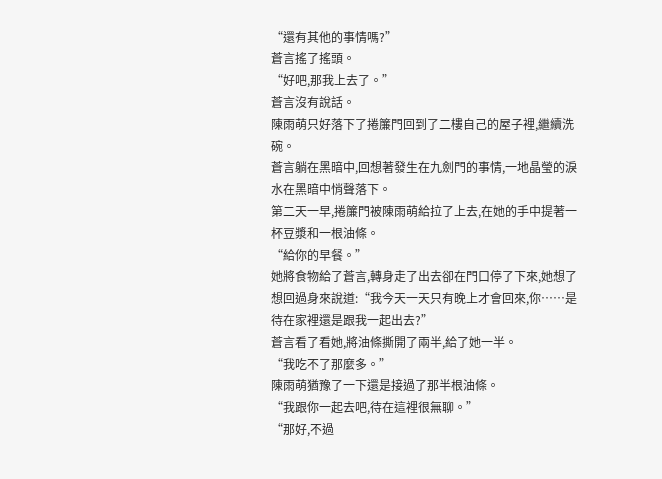“還有其他的事情嗎?”
蒼言搖了搖頭。
“好吧,那我上去了。”
蒼言沒有說話。
陳雨萌只好落下了捲簾門回到了二樓自己的屋子裡,繼續洗碗。
蒼言躺在黑暗中,回想著發生在九劍門的事情,一地晶瑩的淚水在黑暗中悄聲落下。
第二天一早,捲簾門被陳雨萌給拉了上去,在她的手中提著一杯豆漿和一根油條。
“給你的早餐。”
她將食物給了蒼言,轉身走了出去卻在門口停了下來,她想了想回過身來說道:“我今天一天只有晚上才會回來,你……是待在家裡還是跟我一起出去?”
蒼言看了看她,將油條撕開了兩半,給了她一半。
“我吃不了那麼多。”
陳雨萌猶豫了一下還是接過了那半根油條。
“我跟你一起去吧,待在這裡很無聊。”
“那好,不過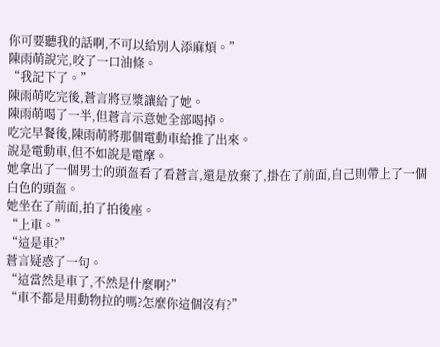你可要聽我的話啊,不可以給別人添麻煩。”
陳雨萌說完,咬了一口油條。
“我記下了。”
陳雨萌吃完後,蒼言將豆漿讓給了她。
陳雨萌喝了一半,但蒼言示意她全部喝掉。
吃完早餐後,陳雨萌將那個電動車給推了出來。
說是電動車,但不如說是電摩。
她拿出了一個男士的頭盔看了看蒼言,還是放棄了,掛在了前面,自己則帶上了一個白色的頭盔。
她坐在了前面,拍了拍後座。
“上車。”
“這是車?”
蒼言疑惑了一句。
“這當然是車了,不然是什麼啊?”
“車不都是用動物拉的嗎?怎麼你這個沒有?”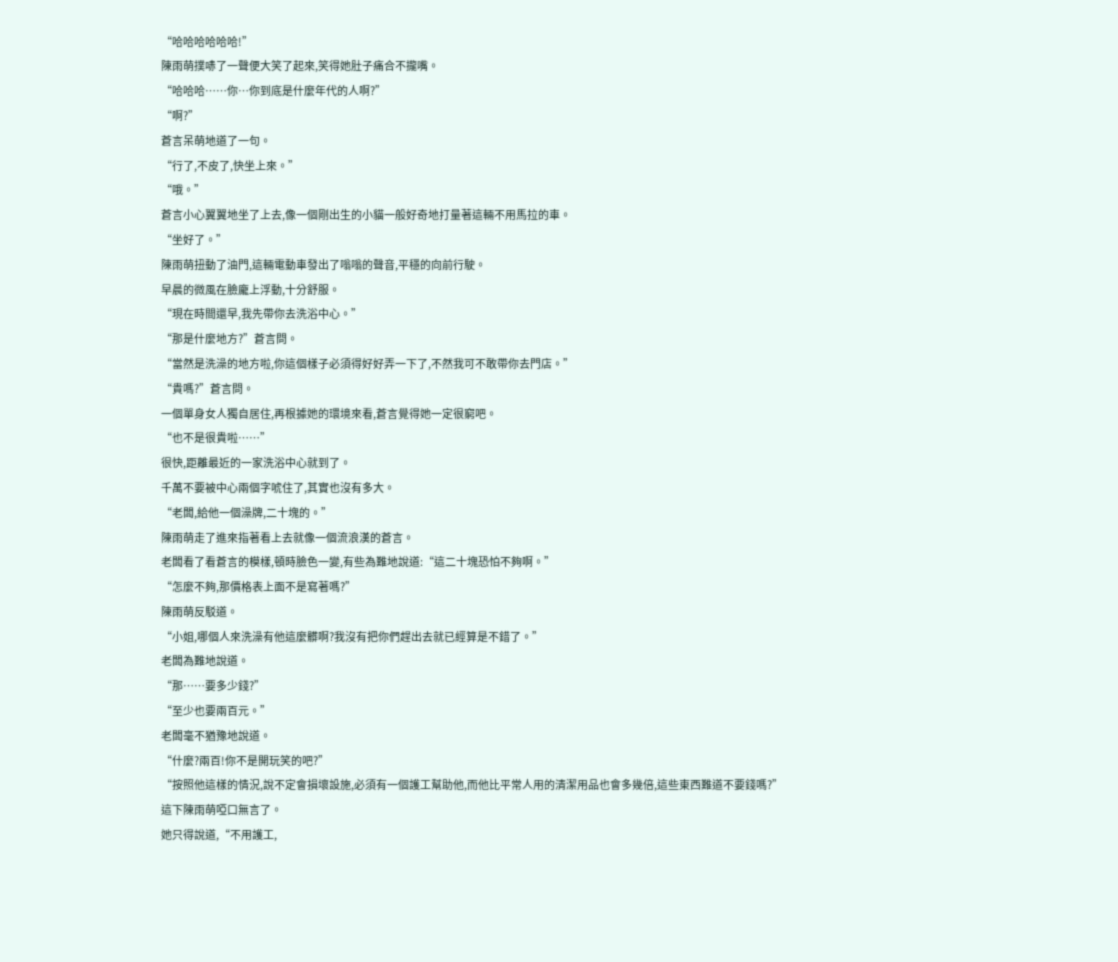“哈哈哈哈哈哈!”
陳雨萌撲哧了一聲便大笑了起來,笑得她肚子痛合不攏嘴。
“哈哈哈……你…你到底是什麼年代的人啊?”
“啊?”
蒼言呆萌地道了一句。
“行了,不皮了,快坐上來。”
“哦。”
蒼言小心翼翼地坐了上去,像一個剛出生的小貓一般好奇地打量著這輛不用馬拉的車。
“坐好了。”
陳雨萌扭動了油門,這輛電動車發出了嗡嗡的聲音,平穩的向前行駛。
早晨的微風在臉龐上浮動,十分舒服。
“現在時間還早,我先帶你去洗浴中心。”
“那是什麼地方?”蒼言問。
“當然是洗澡的地方啦,你這個樣子必須得好好弄一下了,不然我可不敢帶你去門店。”
“貴嗎?”蒼言問。
一個單身女人獨自居住,再根據她的環境來看,蒼言覺得她一定很窮吧。
“也不是很貴啦……”
很快,距離最近的一家洗浴中心就到了。
千萬不要被中心兩個字唬住了,其實也沒有多大。
“老闆,給他一個澡牌,二十塊的。”
陳雨萌走了進來指著看上去就像一個流浪漢的蒼言。
老闆看了看蒼言的模樣,頓時臉色一變,有些為難地說道:“這二十塊恐怕不夠啊。”
“怎麼不夠,那價格表上面不是寫著嗎?”
陳雨萌反駁道。
“小姐,哪個人來洗澡有他這麼髒啊?我沒有把你們趕出去就已經算是不錯了。”
老闆為難地說道。
“那……要多少錢?”
“至少也要兩百元。”
老闆毫不猶豫地說道。
“什麼?兩百!你不是開玩笑的吧?”
“按照他這樣的情況,說不定會損壞設施,必須有一個護工幫助他,而他比平常人用的清潔用品也會多幾倍,這些東西難道不要錢嗎?”
這下陳雨萌啞口無言了。
她只得說道,“不用護工,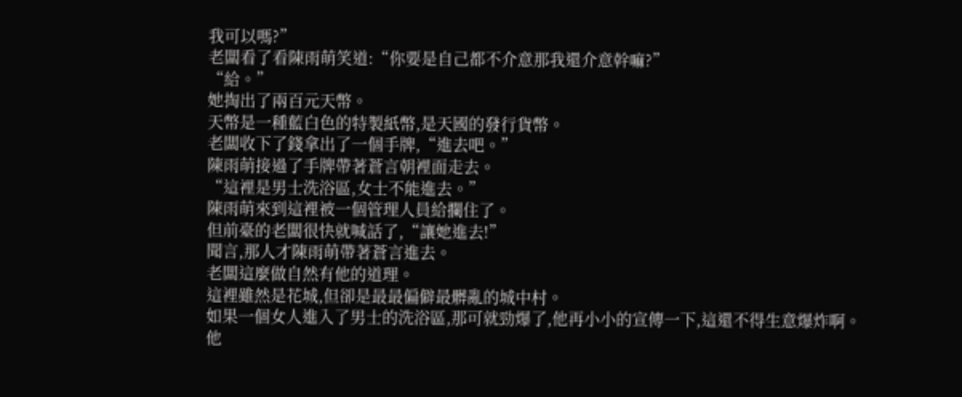我可以嗎?”
老闆看了看陳雨萌笑道:“你要是自己都不介意那我還介意幹嘛?”
“給。”
她掏出了兩百元天幣。
天幣是一種藍白色的特製紙幣,是天國的發行貨幣。
老闆收下了錢拿出了一個手牌,“進去吧。”
陳雨萌接過了手牌帶著蒼言朝裡面走去。
“這裡是男士洗浴區,女士不能進去。”
陳雨萌來到這裡被一個管理人員給攔住了。
但前臺的老闆很快就喊話了,“讓她進去!”
聞言,那人才陳雨萌帶著蒼言進去。
老闆這麼做自然有他的道理。
這裡雖然是花城,但卻是最最偏僻最髒亂的城中村。
如果一個女人進入了男士的洗浴區,那可就勁爆了,他再小小的宣傳一下,這還不得生意爆炸啊。
他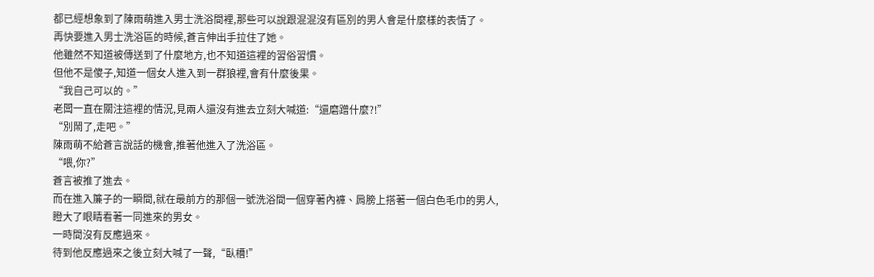都已經想象到了陳雨萌進入男士洗浴間裡,那些可以說跟混混沒有區別的男人會是什麼樣的表情了。
再快要進入男士洗浴區的時候,蒼言伸出手拉住了她。
他雖然不知道被傳送到了什麼地方,也不知道這裡的習俗習慣。
但他不是傻子,知道一個女人進入到一群狼裡,會有什麼後果。
“我自己可以的。”
老闆一直在關注這裡的情況,見兩人還沒有進去立刻大喊道:“還磨蹭什麼?!”
“別鬧了,走吧。”
陳雨萌不給蒼言說話的機會,推著他進入了洗浴區。
“喂,你?”
蒼言被推了進去。
而在進入簾子的一瞬間,就在最前方的那個一號洗浴間一個穿著內褲、肩膀上搭著一個白色毛巾的男人,瞪大了眼睛看著一同進來的男女。
一時間沒有反應過來。
待到他反應過來之後立刻大喊了一聲,“臥槽!”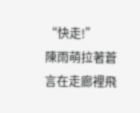“快走!”
陳雨萌拉著蒼言在走廊裡飛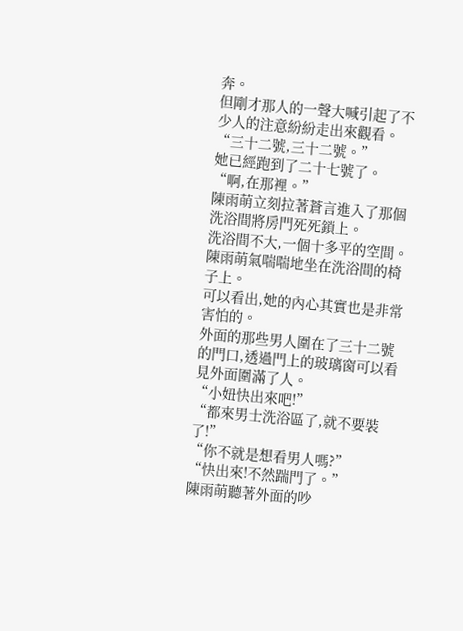奔。
但剛才那人的一聲大喊引起了不少人的注意紛紛走出來觀看。
“三十二號,三十二號。”
她已經跑到了二十七號了。
“啊,在那裡。”
陳雨萌立刻拉著蒼言進入了那個洗浴間將房門死死鎖上。
洗浴間不大,一個十多平的空間。
陳雨萌氣喘喘地坐在洗浴間的椅子上。
可以看出,她的內心其實也是非常害怕的。
外面的那些男人圍在了三十二號的門口,透過門上的玻璃窗可以看見外面圍滿了人。
“小妞快出來吧!”
“都來男士洗浴區了,就不要裝了!”
“你不就是想看男人嗎?”
“快出來!不然踹門了。”
陳雨萌聽著外面的吵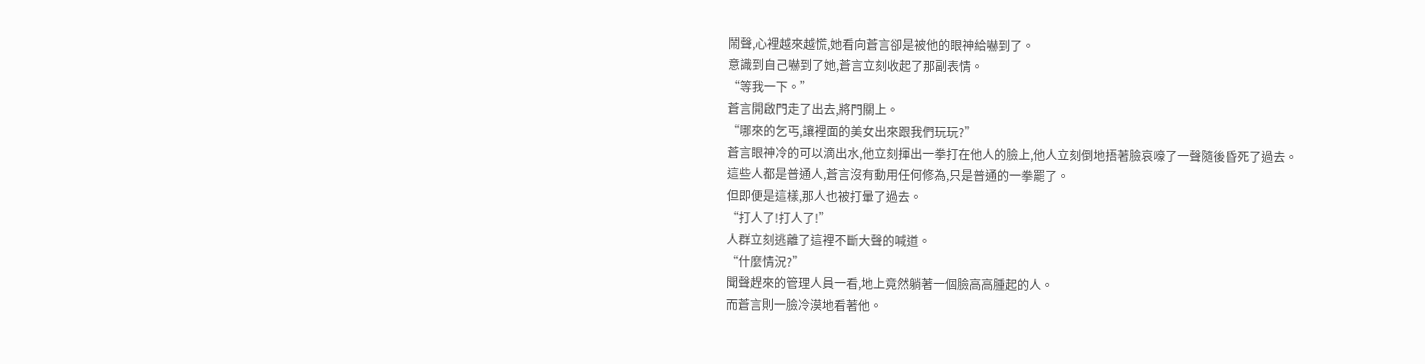鬧聲,心裡越來越慌,她看向蒼言卻是被他的眼神給嚇到了。
意識到自己嚇到了她,蒼言立刻收起了那副表情。
“等我一下。”
蒼言開啟門走了出去,將門關上。
“哪來的乞丐,讓裡面的美女出來跟我們玩玩?”
蒼言眼神冷的可以滴出水,他立刻揮出一拳打在他人的臉上,他人立刻倒地捂著臉哀嚎了一聲隨後昏死了過去。
這些人都是普通人,蒼言沒有動用任何修為,只是普通的一拳罷了。
但即便是這樣,那人也被打暈了過去。
“打人了!打人了!”
人群立刻逃離了這裡不斷大聲的喊道。
“什麼情況?”
聞聲趕來的管理人員一看,地上竟然躺著一個臉高高腫起的人。
而蒼言則一臉冷漠地看著他。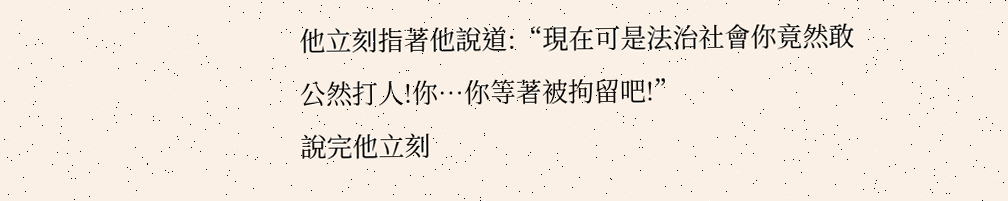他立刻指著他說道:“現在可是法治社會你竟然敢公然打人!你…你等著被拘留吧!”
說完他立刻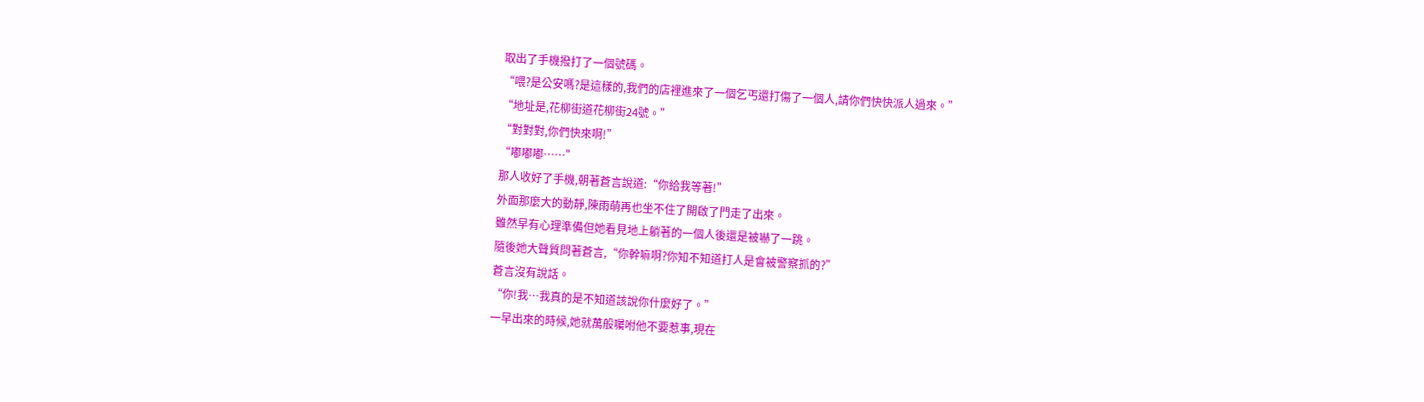取出了手機撥打了一個號碼。
“喂?是公安嗎?是這樣的,我們的店裡進來了一個乞丐還打傷了一個人,請你們快快派人過來。”
“地址是,花柳街道花柳街24號。”
“對對對,你們快來啊!”
“嘟嘟嘟……”
那人收好了手機,朝著蒼言說道:“你給我等著!”
外面那麼大的動靜,陳雨萌再也坐不住了開啟了門走了出來。
雖然早有心理準備但她看見地上躺著的一個人後還是被嚇了一跳。
隨後她大聲質問著蒼言,“你幹嘛啊?你知不知道打人是會被警察抓的?”
蒼言沒有說話。
“你!我…我真的是不知道該說你什麼好了。”
一早出來的時候,她就萬般囑咐他不要惹事,現在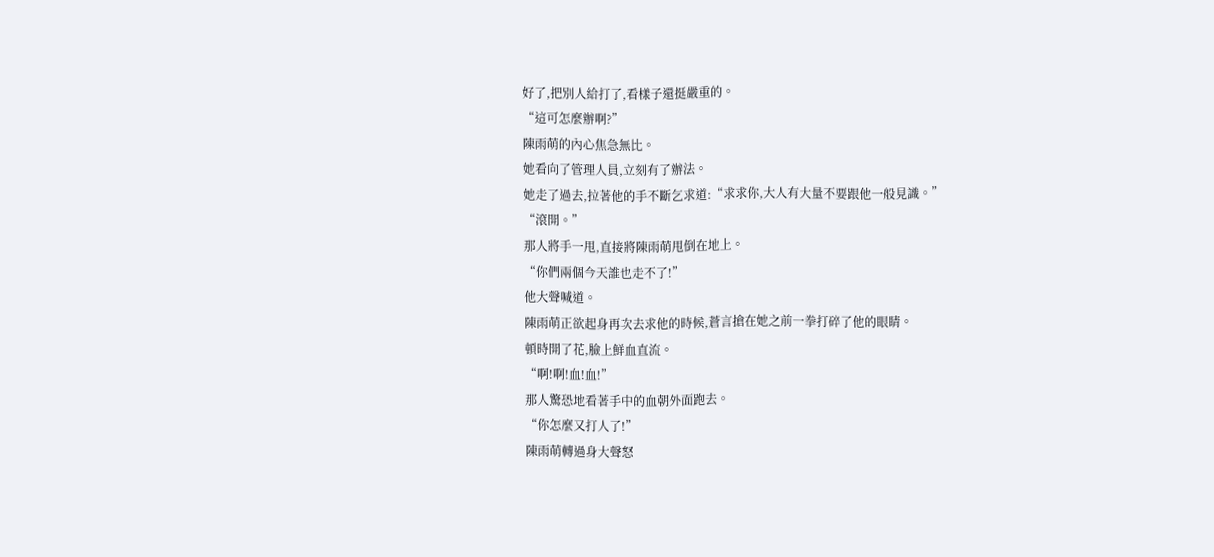好了,把別人給打了,看樣子還挺嚴重的。
“這可怎麼辦啊?”
陳雨萌的內心焦急無比。
她看向了管理人員,立刻有了辦法。
她走了過去,拉著他的手不斷乞求道:“求求你,大人有大量不要跟他一般見識。”
“滾開。”
那人將手一甩,直接將陳雨萌甩倒在地上。
“你們兩個今天誰也走不了!”
他大聲喊道。
陳雨萌正欲起身再次去求他的時候,蒼言搶在她之前一拳打碎了他的眼睛。
頓時開了花,臉上鮮血直流。
“啊!啊!血!血!”
那人驚恐地看著手中的血朝外面跑去。
“你怎麼又打人了!”
陳雨萌轉過身大聲怒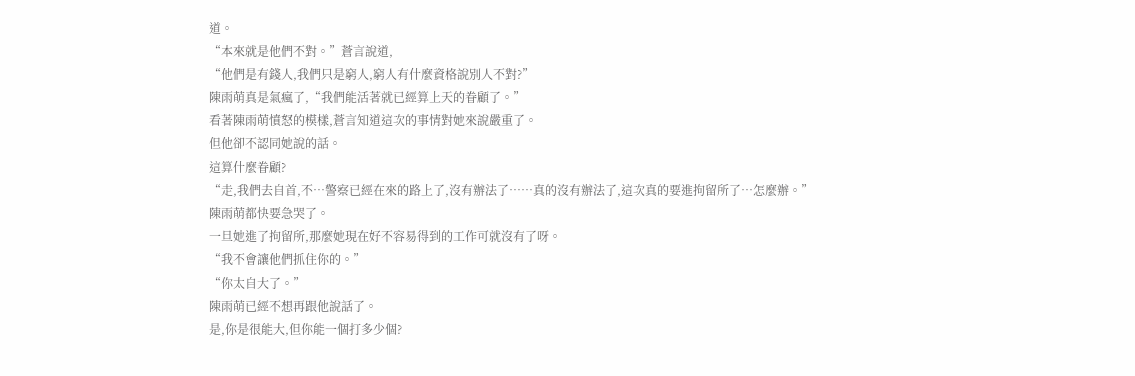道。
“本來就是他們不對。”蒼言說道,
“他們是有錢人,我們只是窮人,窮人有什麼資格說別人不對?”
陳雨萌真是氣瘋了,“我們能活著就已經算上天的眷顧了。”
看著陳雨萌憤怒的模樣,蒼言知道這次的事情對她來說嚴重了。
但他卻不認同她說的話。
這算什麼眷顧?
“走,我們去自首,不…警察已經在來的路上了,沒有辦法了……真的沒有辦法了,這次真的要進拘留所了…怎麼辦。”
陳雨萌都快要急哭了。
一旦她進了拘留所,那麼她現在好不容易得到的工作可就沒有了呀。
“我不會讓他們抓住你的。”
“你太自大了。”
陳雨萌已經不想再跟他說話了。
是,你是很能大,但你能一個打多少個?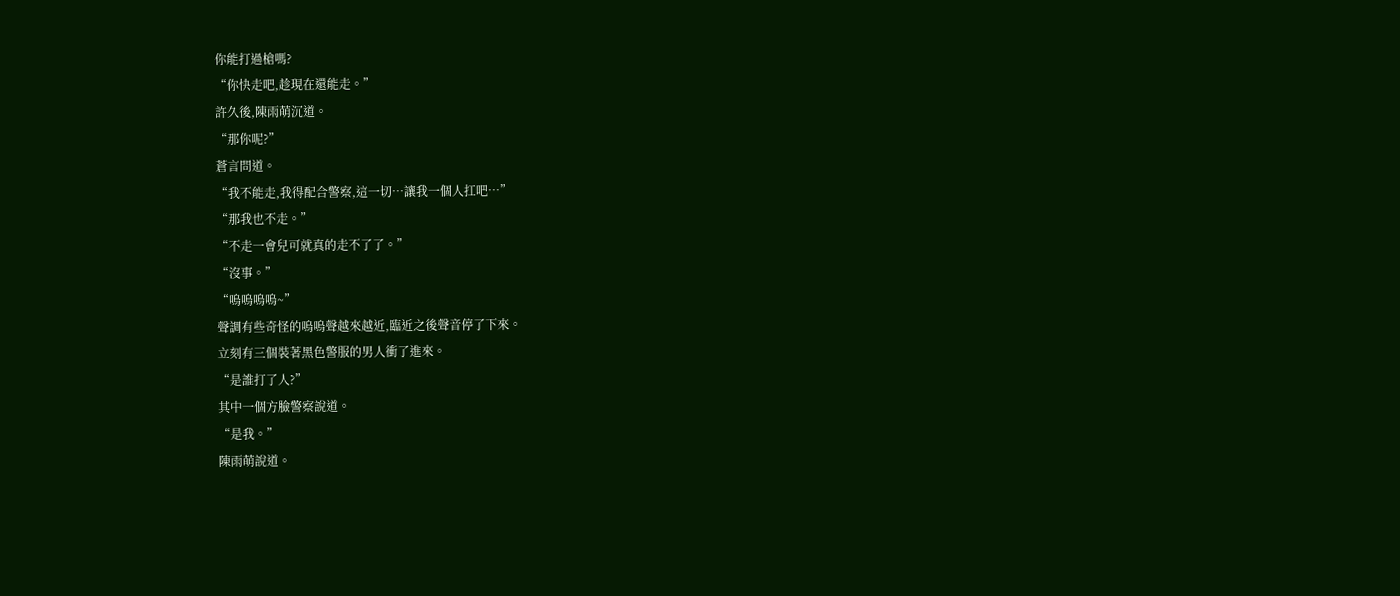你能打過槍嗎?
“你快走吧,趁現在還能走。”
許久後,陳雨萌沉道。
“那你呢?”
蒼言問道。
“我不能走,我得配合警察,這一切…讓我一個人扛吧…”
“那我也不走。”
“不走一會兒可就真的走不了了。”
“沒事。”
“嗚嗚嗚嗚~”
聲調有些奇怪的嗚嗚聲越來越近,臨近之後聲音停了下來。
立刻有三個裝著黑色警服的男人衝了進來。
“是誰打了人?”
其中一個方臉警察說道。
“是我。”
陳雨萌說道。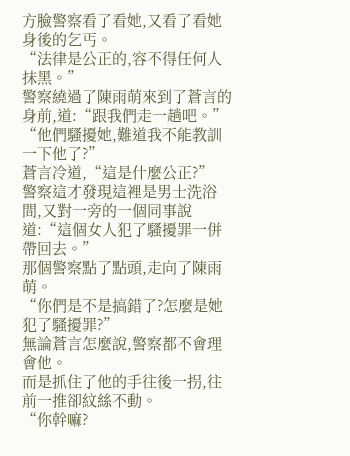方臉警察看了看她,又看了看她身後的乞丐。
“法律是公正的,容不得任何人抹黑。”
警察繞過了陳雨萌來到了蒼言的身前,道:“跟我們走一趟吧。”
“他們騷擾她,難道我不能教訓一下他了?”
蒼言冷道,“這是什麼公正?”
警察這才發現這裡是男士洗浴間,又對一旁的一個同事說道:“這個女人犯了騷擾罪一併帶回去。”
那個警察點了點頭,走向了陳雨萌。
“你們是不是搞錯了?怎麼是她犯了騷擾罪?”
無論蒼言怎麼說,警察都不會理會他。
而是抓住了他的手往後一拐,往前一推卻紋絲不動。
“你幹嘛?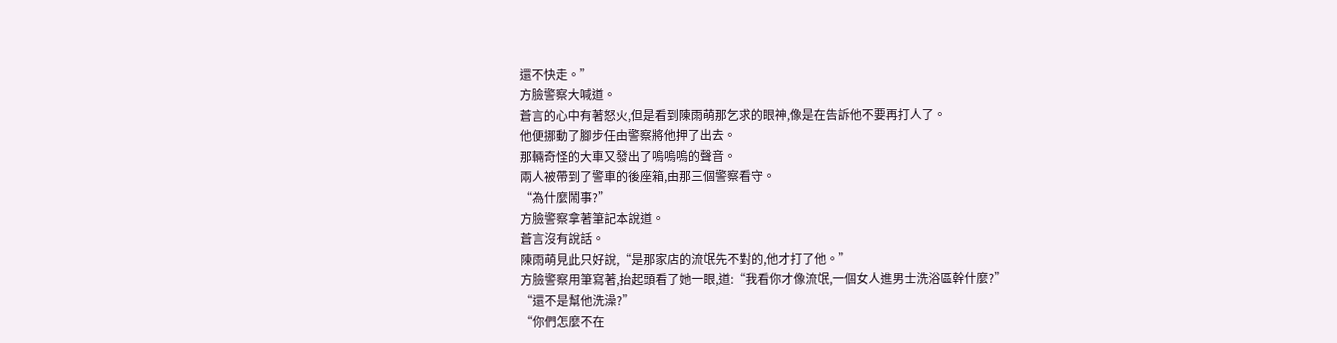還不快走。”
方臉警察大喊道。
蒼言的心中有著怒火,但是看到陳雨萌那乞求的眼神,像是在告訴他不要再打人了。
他便挪動了腳步任由警察將他押了出去。
那輛奇怪的大車又發出了嗚嗚嗚的聲音。
兩人被帶到了警車的後座箱,由那三個警察看守。
“為什麼鬧事?”
方臉警察拿著筆記本說道。
蒼言沒有說話。
陳雨萌見此只好說,“是那家店的流氓先不對的,他才打了他。”
方臉警察用筆寫著,抬起頭看了她一眼,道:“我看你才像流氓,一個女人進男士洗浴區幹什麼?”
“還不是幫他洗澡?”
“你們怎麼不在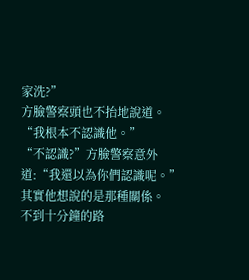家洗?”
方臉警察頭也不抬地說道。
“我根本不認識他。”
“不認識?”方臉警察意外道:“我還以為你們認識呢。”
其實他想說的是那種關係。
不到十分鐘的路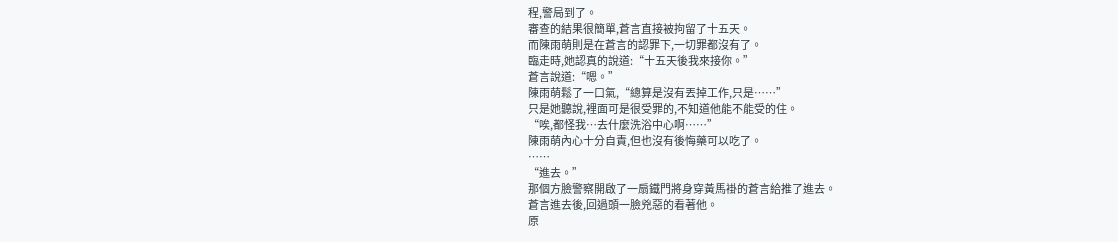程,警局到了。
審查的結果很簡單,蒼言直接被拘留了十五天。
而陳雨萌則是在蒼言的認罪下,一切罪都沒有了。
臨走時,她認真的說道:“十五天後我來接你。”
蒼言說道:“嗯。”
陳雨萌鬆了一口氣,“總算是沒有丟掉工作,只是……”
只是她聽說,裡面可是很受罪的,不知道他能不能受的住。
“唉,都怪我…去什麼洗浴中心啊……”
陳雨萌內心十分自責,但也沒有後悔藥可以吃了。
……
“進去。”
那個方臉警察開啟了一扇鐵門將身穿黃馬褂的蒼言給推了進去。
蒼言進去後,回過頭一臉兇惡的看著他。
原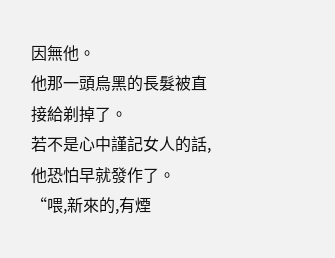因無他。
他那一頭烏黑的長髮被直接給剃掉了。
若不是心中謹記女人的話,他恐怕早就發作了。
“喂,新來的,有煙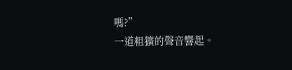嗎?”
一道粗獷的聲音響起。